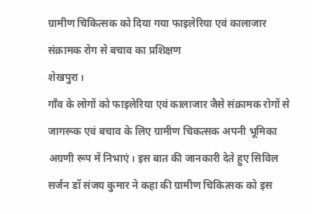ग्रामीण चिकित्सक को दिया गया फाइलेरिया एवं कालाजार संक्रामक रोग से बचाव का प्रशिक्षण
शेखपुरा।
गाँव के लोगों को फाइलेरिया एवं कालाजार जैसे संक्रामक रोगों से जागरूक एवं बचाव के लिए ग्रामीण चिकत्सक अपनी भूमिका अग्रणी रूप में निभाएं। इस बात की जानकारी देते हुए सिविल सर्जन डॉ संजय कुमार ने कहा की ग्रामीण चिकित्सक को इस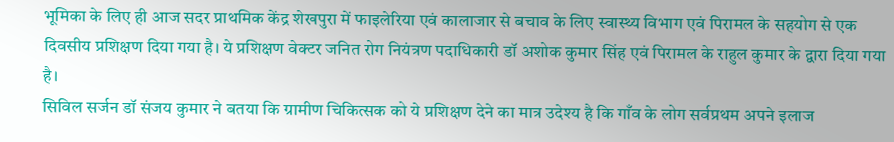भूमिका के लिए ही आज सदर प्राथमिक केंद्र शेखपुरा में फाइलेरिया एवं कालाजार से बचाव के लिए स्वास्थ्य विभाग एवं पिरामल के सहयोग से एक दिवसीय प्रशिक्षण दिया गया है। ये प्रशिक्षण वेक्टर जनित रोग नियंत्रण पदाधिकारी डॉ अशोक कुमार सिंह एवं पिरामल के राहुल कुमार के द्वारा दिया गया है।
सिविल सर्जन डॉ संजय कुमार ने बतया कि ग्रामीण चिकित्सक को ये प्रशिक्षण देने का मात्र उदेश्य है कि गाँव के लोग सर्वप्रथम अपने इलाज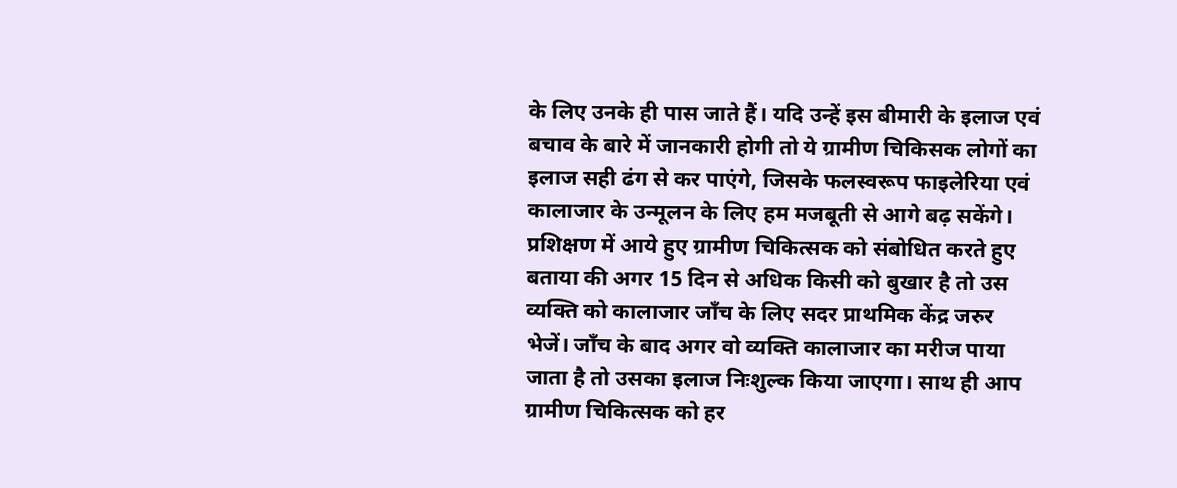के लिए उनके ही पास जाते हैं। यदि उन्हें इस बीमारी के इलाज एवं बचाव के बारे में जानकारी होगी तो ये ग्रामीण चिकिसक लोगों का इलाज सही ढंग से कर पाएंगे, जिसके फलस्वरूप फाइलेरिया एवं कालाजार के उन्मूलन के लिए हम मजबूती से आगे बढ़ सकेंगे।
प्रशिक्षण में आये हुए ग्रामीण चिकित्सक को संबोधित करते हुए बताया की अगर 15 दिन से अधिक किसी को बुखार है तो उस व्यक्ति को कालाजार जाँच के लिए सदर प्राथमिक केंद्र जरुर भेजें। जाँच के बाद अगर वो व्यक्ति कालाजार का मरीज पाया जाता है तो उसका इलाज निःशुल्क किया जाएगा। साथ ही आप ग्रामीण चिकित्सक को हर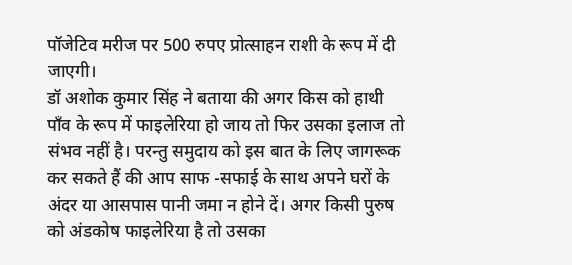पॉजेटिव मरीज पर 500 रुपए प्रोत्साहन राशी के रूप में दी जाएगी।
डॉ अशोक कुमार सिंह ने बताया की अगर किस को हाथी पाँव के रूप में फाइलेरिया हो जाय तो फिर उसका इलाज तो संभव नहीं है। परन्तु समुदाय को इस बात के लिए जागरूक कर सकते हैं की आप साफ -सफाई के साथ अपने घरों के अंदर या आसपास पानी जमा न होने दें। अगर किसी पुरुष को अंडकोष फाइलेरिया है तो उसका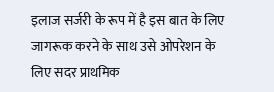इलाज सर्जरी के रूप में है इस बात के लिए जागरूक करने के साथ उसे ओपरेशन के लिए सदर प्राथमिक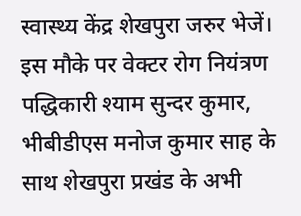स्वास्थ्य केंद्र शेखपुरा जरुर भेजें।
इस मौके पर वेक्टर रोग नियंत्रण पद्धिकारी श्याम सुन्दर कुमार, भीबीडीएस मनोज कुमार साह के साथ शेखपुरा प्रखंड के अभी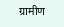ग्रामीण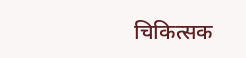चिकित्सक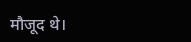मौजूद थे।